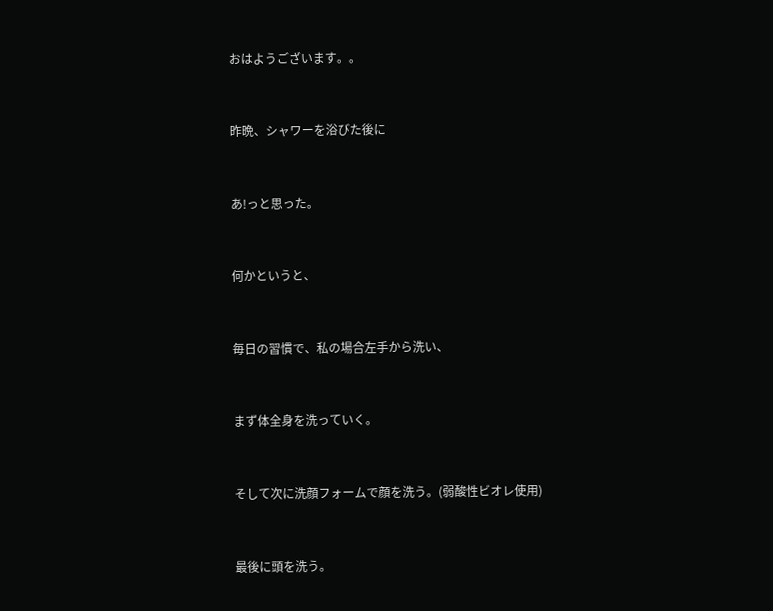おはようございます。。


昨晩、シャワーを浴びた後に


あ!っと思った。


何かというと、


毎日の習慣で、私の場合左手から洗い、


まず体全身を洗っていく。


そして次に洗顔フォームで顔を洗う。(弱酸性ビオレ使用)


最後に頭を洗う。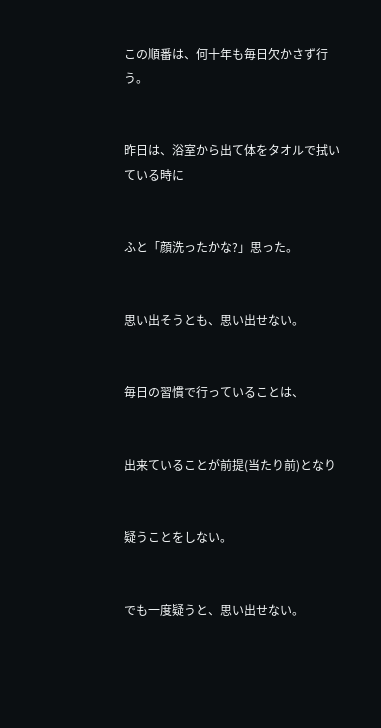この順番は、何十年も毎日欠かさず行う。


昨日は、浴室から出て体をタオルで拭いている時に


ふと「顔洗ったかな?」思った。


思い出そうとも、思い出せない。


毎日の習慣で行っていることは、


出来ていることが前提(当たり前)となり


疑うことをしない。


でも一度疑うと、思い出せない。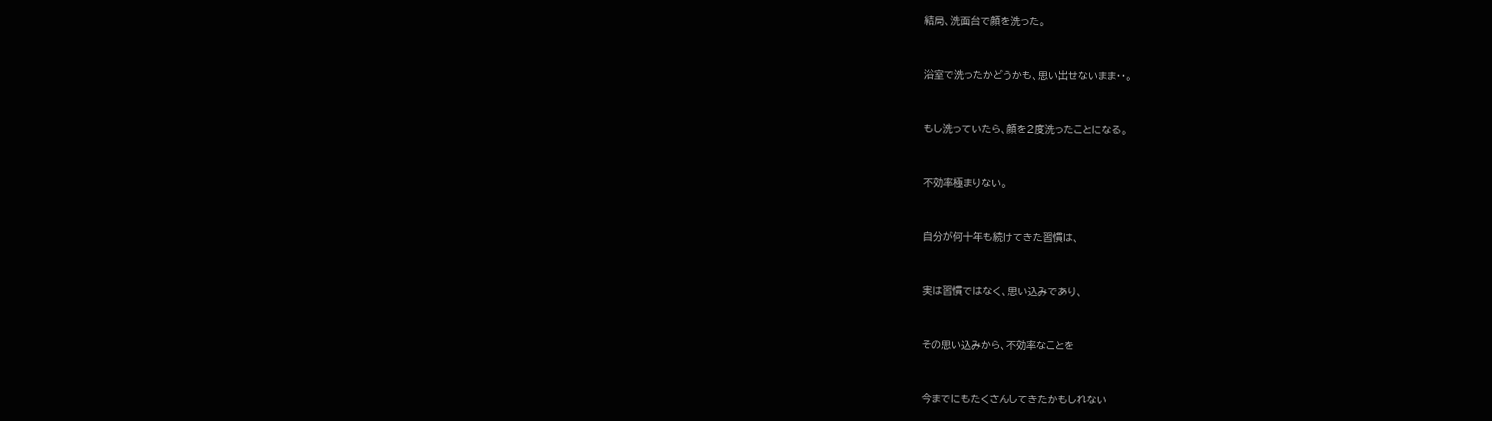結局、洗面台で顔を洗った。


浴室で洗ったかどうかも、思い出せないまま・・。


もし洗っていたら、顔を2度洗ったことになる。


不効率極まりない。


自分が何十年も続けてきた習慣は、


実は習慣ではなく、思い込みであり、


その思い込みから、不効率なことを


今までにもたくさんしてきたかもしれない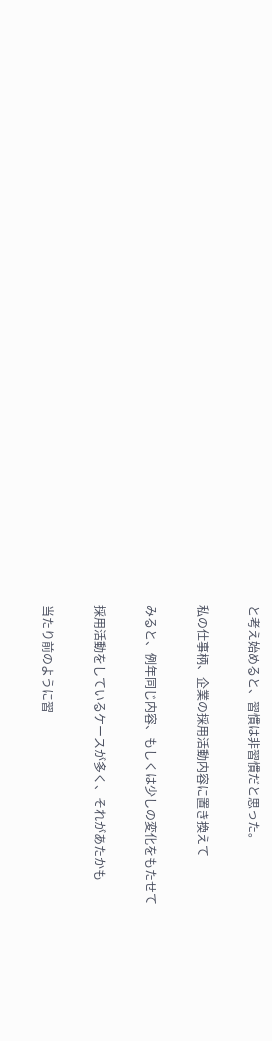と考え始めると、習慣は非習慣だと思った。


私の仕事柄、企業の採用活動内容に置き換えて


みると、例年同じ内容、もしくは少しの変化をもたせて


採用活動をしているケースが多く、それがあたかも


当たり前のように習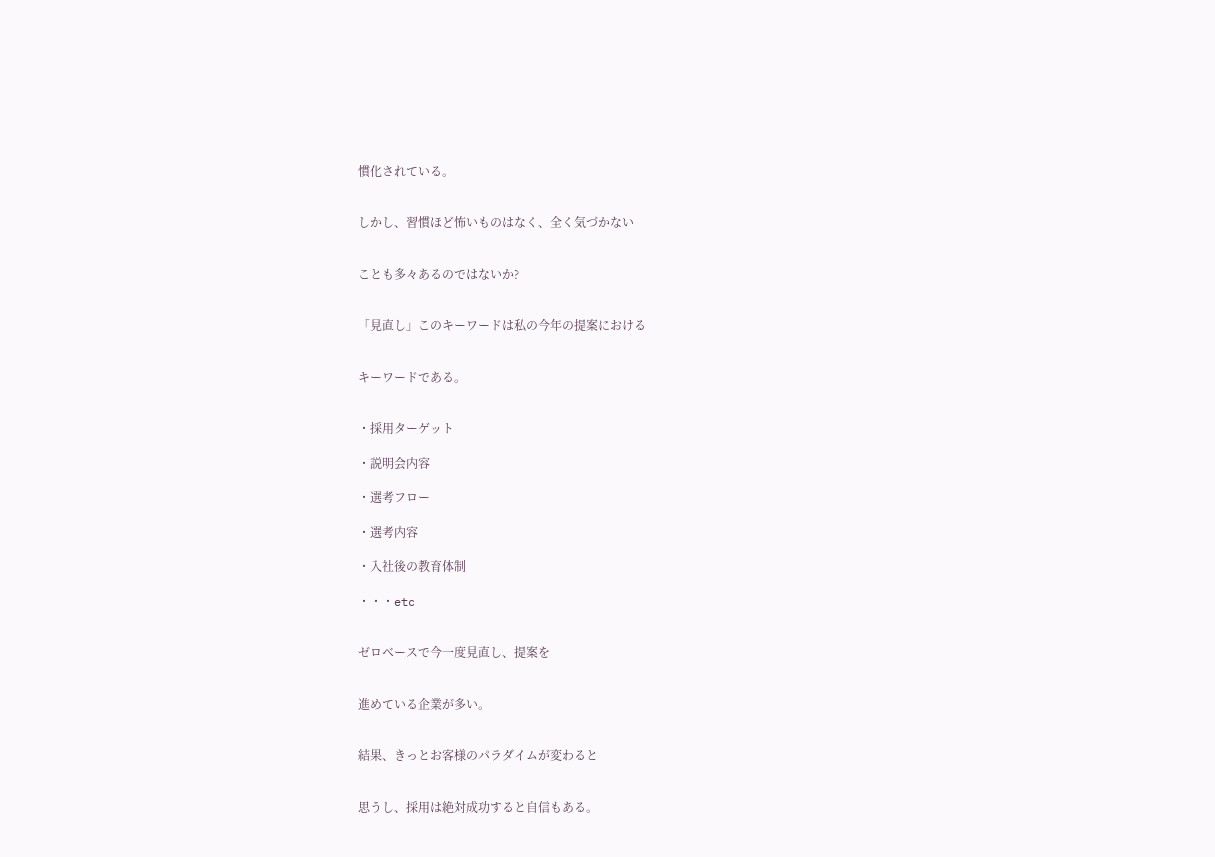慣化されている。


しかし、習慣ほど怖いものはなく、全く気づかない


ことも多々あるのではないか?


「見直し」このキーワードは私の今年の提案における


キーワードである。


・採用ターゲット

・説明会内容

・選考フロー

・選考内容

・入社後の教育体制

・・・etc


ゼロベースで今一度見直し、提案を


進めている企業が多い。


結果、きっとお客様のパラダイムが変わると


思うし、採用は絶対成功すると自信もある。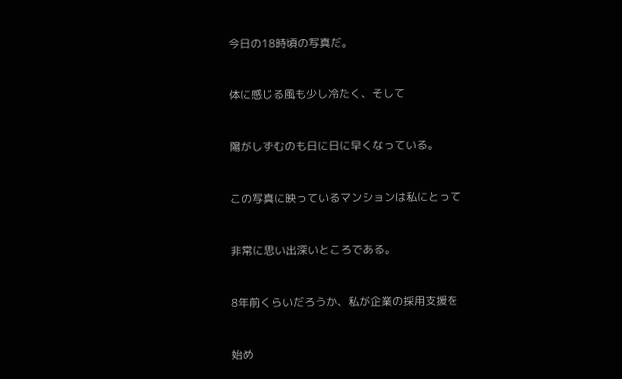今日の18時頃の写真だ。


体に感じる風も少し冷たく、そして


陽がしずむのも日に日に早くなっている。


この写真に映っているマンションは私にとって


非常に思い出深いところである。


8年前くらいだろうか、私が企業の採用支援を


始め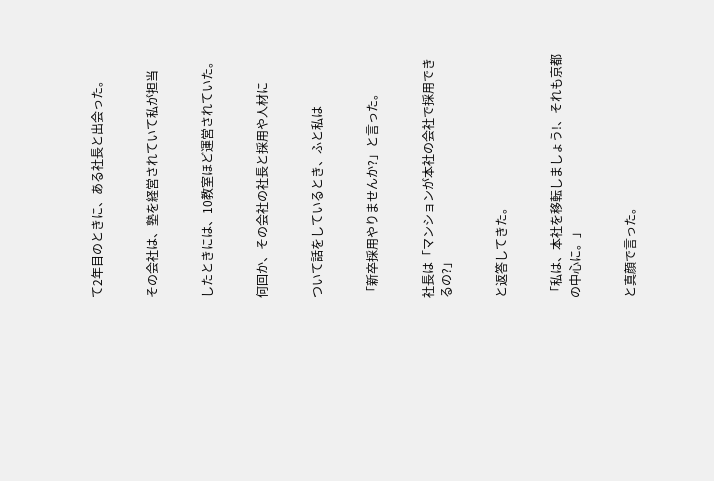て2年目のときに、ある社長と出会った。


その会社は、塾を経営されていて私が担当


したときには、10教室ほど運営されていた。


何回か、その会社の社長と採用や人材に


ついて話をしているとき、ふと私は


「新卒採用やりませんか?」と言った。


社長は「マンションが本社の会社で採用できるの?」


と返答してきた。


「私は、本社を移転しましょう!、それも京都の中心に。」


と真顔で言った。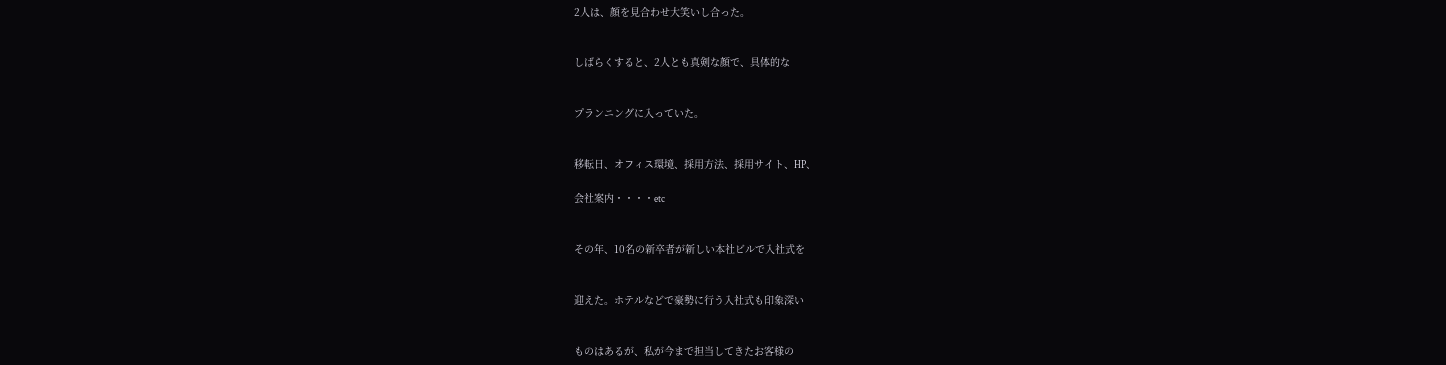2人は、顔を見合わせ大笑いし合った。


しばらくすると、2人とも真剣な顔で、具体的な


プランニングに入っていた。


移転日、オフィス環境、採用方法、採用サイト、HP、

会社案内・・・・etc


その年、10名の新卒者が新しい本社ビルで入社式を


迎えた。ホテルなどで豪勢に行う入社式も印象深い


ものはあるが、私が今まで担当してきたお客様の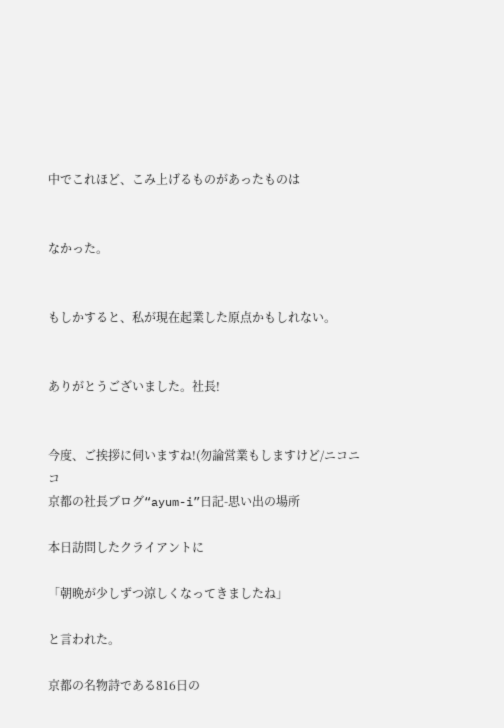中でこれほど、こみ上げるものがあったものは


なかった。


もしかすると、私が現在起業した原点かもしれない。


ありがとうございました。社長!


今度、ご挨拶に伺いますね!(勿論営業もしますけど/ニコニコ
京都の社長ブログ“ayum-i”日記-思い出の場所

本日訪問したクライアントに

「朝晩が少しずつ涼しくなってきましたね」

と言われた。

京都の名物詩である816日の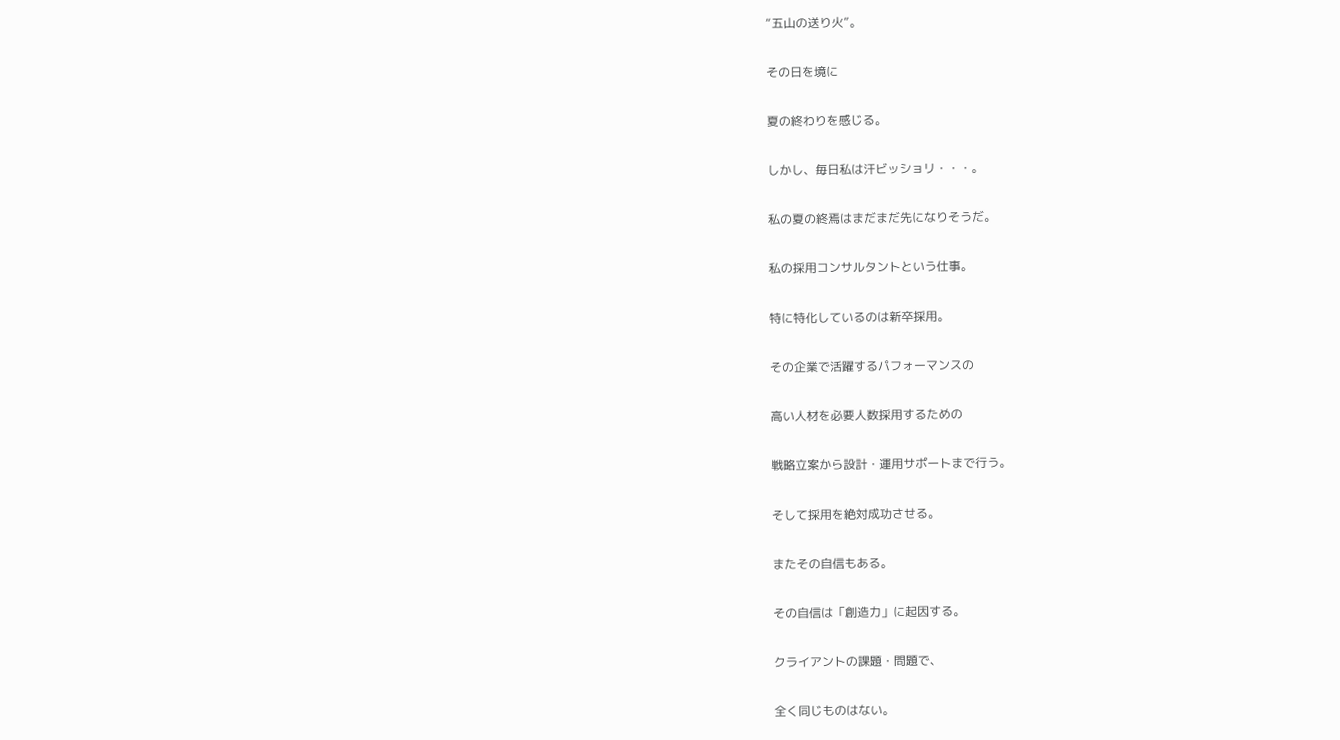“五山の送り火”。

その日を境に

夏の終わりを感じる。

しかし、毎日私は汗ビッショリ・・・。

私の夏の終焉はまだまだ先になりそうだ。

私の採用コンサルタントという仕事。

特に特化しているのは新卒採用。

その企業で活躍するパフォーマンスの

高い人材を必要人数採用するための

戦略立案から設計・運用サポートまで行う。

そして採用を絶対成功させる。

またその自信もある。

その自信は「創造力」に起因する。

クライアントの課題・問題で、

全く同じものはない。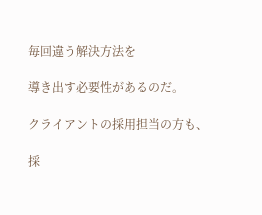毎回違う解決方法を

導き出す必要性があるのだ。

クライアントの採用担当の方も、

採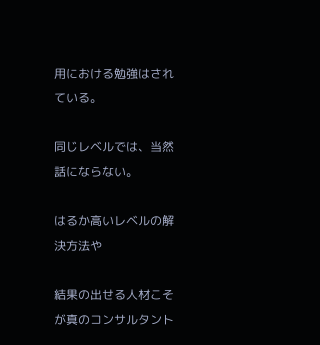用における勉強はされている。

同じレベルでは、当然話にならない。

はるか高いレベルの解決方法や

結果の出せる人材こそが真のコンサルタント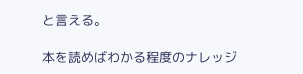と言える。

本を読めばわかる程度のナレッジ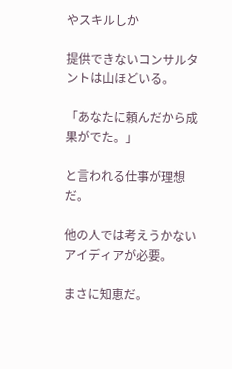やスキルしか

提供できないコンサルタントは山ほどいる。

「あなたに頼んだから成果がでた。」

と言われる仕事が理想だ。

他の人では考えうかないアイディアが必要。

まさに知恵だ。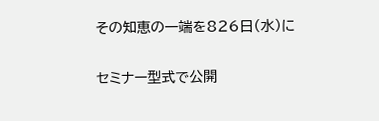その知恵の一端を826日(水)に

セミナー型式で公開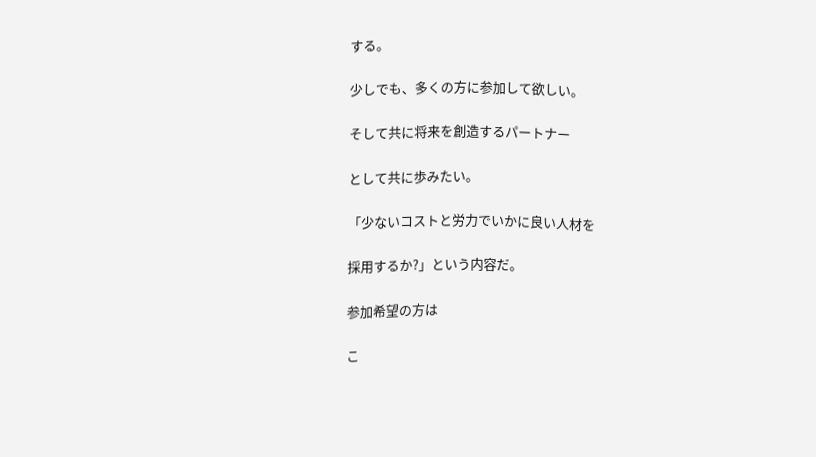する。

少しでも、多くの方に参加して欲しい。

そして共に将来を創造するパートナー

として共に歩みたい。

「少ないコストと労力でいかに良い人材を

採用するか?」という内容だ。

参加希望の方は

こ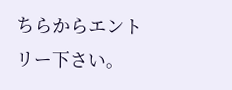ちらからエントリー下さい。